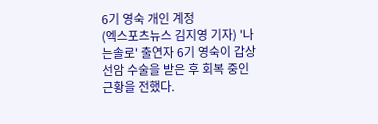6기 영숙 개인 계정
(엑스포츠뉴스 김지영 기자) '나는솔로' 출연자 6기 영숙이 갑상선암 수술을 받은 후 회복 중인 근황을 전했다.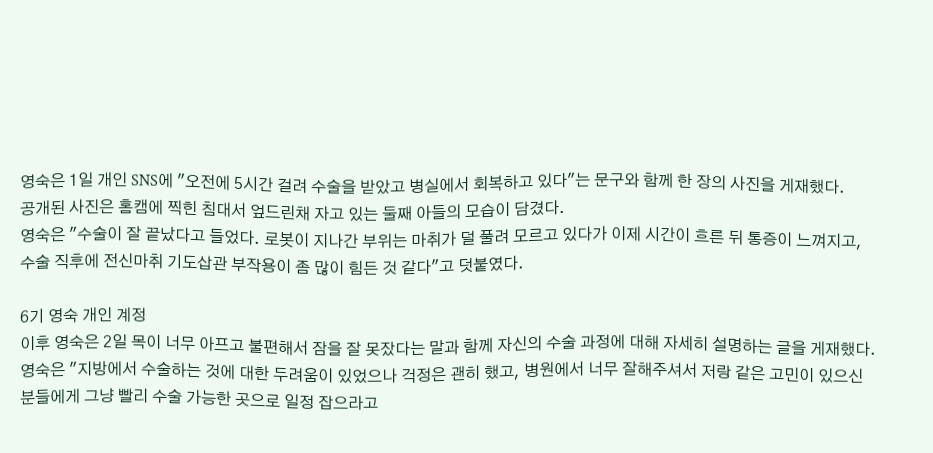영숙은 1일 개인 SNS에 "오전에 5시간 걸려 수술을 받았고 병실에서 회복하고 있다"는 문구와 함께 한 장의 사진을 게재했다.
공개된 사진은 홈캠에 찍힌 침대서 엎드린채 자고 있는 둘째 아들의 모습이 담겼다.
영숙은 "수술이 잘 끝났다고 들었다. 로봇이 지나간 부위는 마취가 덜 풀려 모르고 있다가 이제 시간이 흐른 뒤 통증이 느껴지고, 수술 직후에 전신마취 기도삽관 부작용이 좀 많이 힘든 것 같다"고 덧붙였다.

6기 영숙 개인 계정
이후 영숙은 2일 목이 너무 아프고 불편해서 잠을 잘 못잤다는 말과 함께 자신의 수술 과정에 대해 자세히 설명하는 글을 게재했다.
영숙은 "지방에서 수술하는 것에 대한 두려움이 있었으나 걱정은 괜히 했고, 병원에서 너무 잘해주셔서 저랑 같은 고민이 있으신 분들에게 그냥 빨리 수술 가능한 곳으로 일정 잡으라고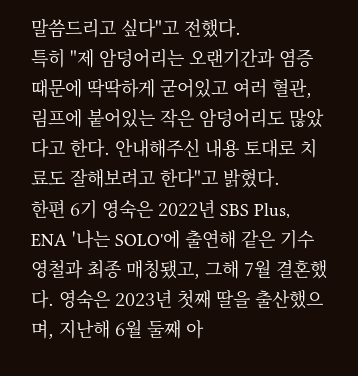말씀드리고 싶다"고 전했다.
특히 "제 암덩어리는 오랜기간과 염증 때문에 딱딱하게 굳어있고 여러 혈관, 림프에 붙어있는 작은 암덩어리도 많았다고 한다. 안내해주신 내용 토대로 치료도 잘해보려고 한다"고 밝혔다.
한편 6기 영숙은 2022년 SBS Plus, ENA '나는 SOLO'에 출연해 같은 기수 영철과 최종 매칭됐고, 그해 7월 결혼했다. 영숙은 2023년 첫째 딸을 출산했으며, 지난해 6월 둘째 아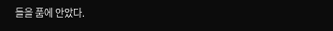들을 품에 안았다.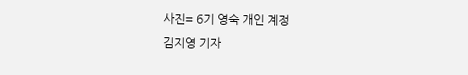사진= 6기 영숙 개인 계정
김지영 기자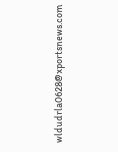wldudrla0628@xportsnews.com